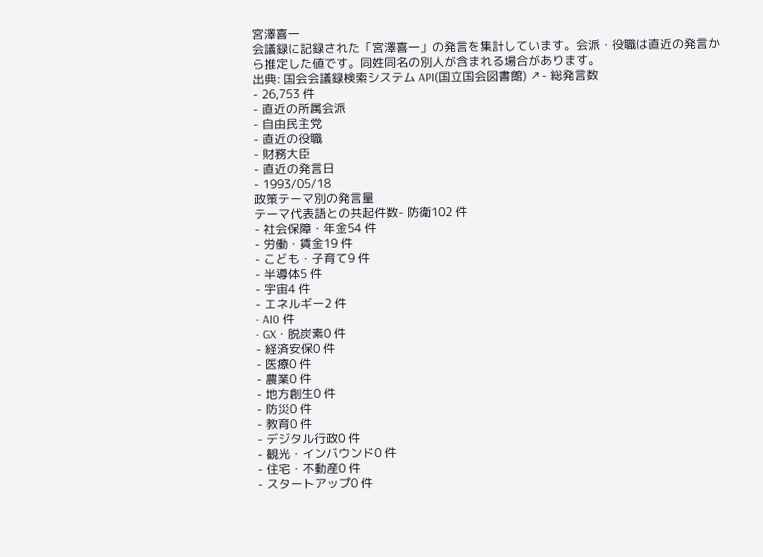宮澤喜一
会議録に記録された「宮澤喜一」の発言を集計しています。会派・役職は直近の発言から推定した値です。同姓同名の別人が含まれる場合があります。
出典: 国会会議録検索システム API(国立国会図書館) ↗- 総発言数
- 26,753 件
- 直近の所属会派
- 自由民主党
- 直近の役職
- 財務大臣
- 直近の発言日
- 1993/05/18
政策テーマ別の発言量
テーマ代表語との共起件数- 防衛102 件
- 社会保障・年金54 件
- 労働・賃金19 件
- こども・子育て9 件
- 半導体5 件
- 宇宙4 件
- エネルギー2 件
- AI0 件
- GX・脱炭素0 件
- 経済安保0 件
- 医療0 件
- 農業0 件
- 地方創生0 件
- 防災0 件
- 教育0 件
- デジタル行政0 件
- 観光・インバウンド0 件
- 住宅・不動産0 件
- スタートアップ0 件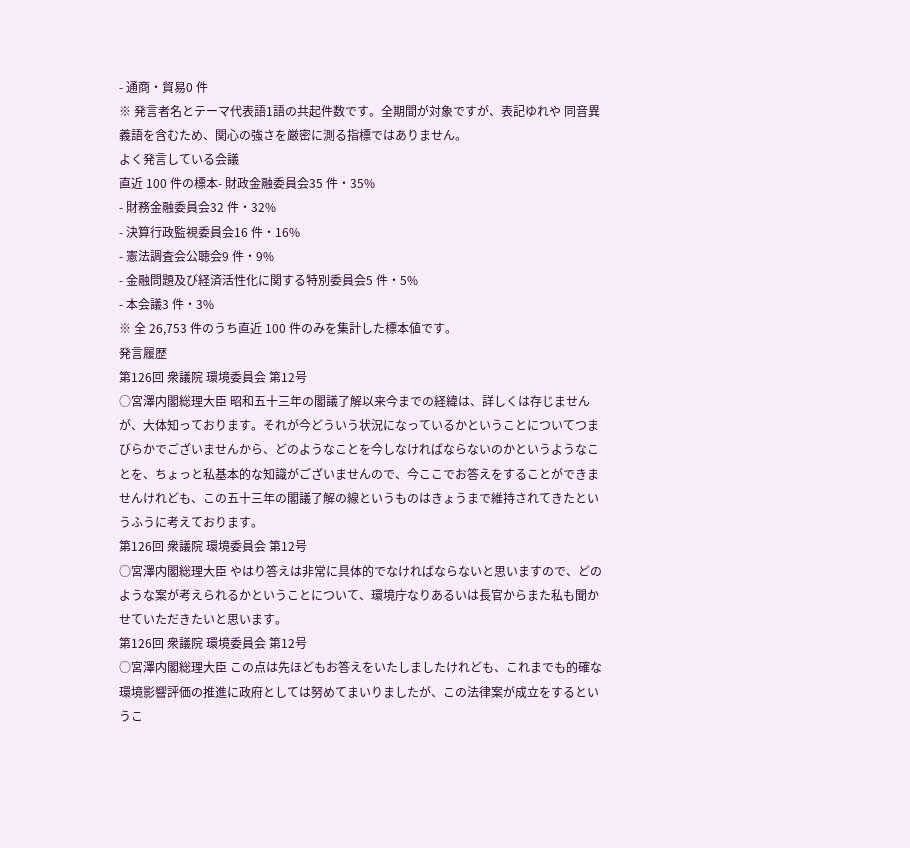- 通商・貿易0 件
※ 発言者名とテーマ代表語1語の共起件数です。全期間が対象ですが、表記ゆれや 同音異義語を含むため、関心の強さを厳密に測る指標ではありません。
よく発言している会議
直近 100 件の標本- 財政金融委員会35 件・35%
- 財務金融委員会32 件・32%
- 決算行政監視委員会16 件・16%
- 憲法調査会公聴会9 件・9%
- 金融問題及び経済活性化に関する特別委員会5 件・5%
- 本会議3 件・3%
※ 全 26,753 件のうち直近 100 件のみを集計した標本値です。
発言履歴
第126回 衆議院 環境委員会 第12号
○宮澤内閣総理大臣 昭和五十三年の閣議了解以来今までの経緯は、詳しくは存じませんが、大体知っております。それが今どういう状況になっているかということについてつまびらかでございませんから、どのようなことを今しなければならないのかというようなことを、ちょっと私基本的な知識がございませんので、今ここでお答えをすることができませんけれども、この五十三年の閣議了解の線というものはきょうまで維持されてきたというふうに考えております。
第126回 衆議院 環境委員会 第12号
○宮澤内閣総理大臣 やはり答えは非常に具体的でなければならないと思いますので、どのような案が考えられるかということについて、環境庁なりあるいは長官からまた私も聞かせていただきたいと思います。
第126回 衆議院 環境委員会 第12号
○宮澤内閣総理大臣 この点は先ほどもお答えをいたしましたけれども、これまでも的確な環境影響評価の推進に政府としては努めてまいりましたが、この法律案が成立をするというこ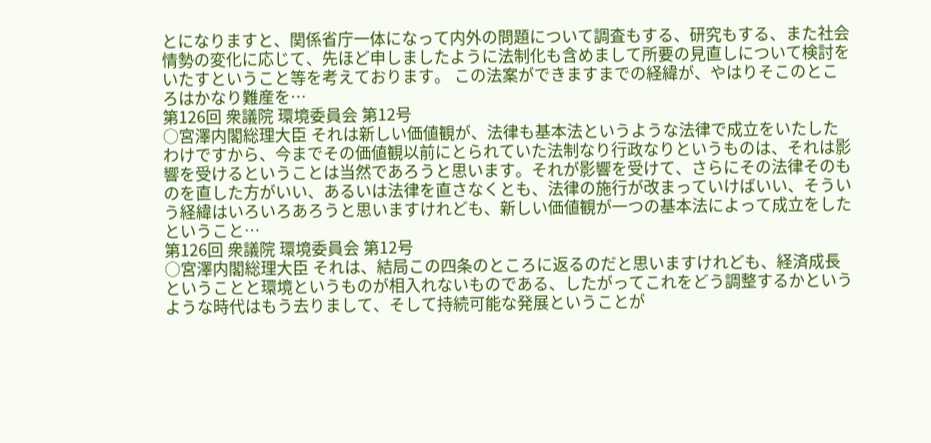とになりますと、関係省庁一体になって内外の問題について調査もする、研究もする、また社会情勢の変化に応じて、先ほど申しましたように法制化も含めまして所要の見直しについて検討をいたすということ等を考えております。 この法案ができますまでの経緯が、やはりそこのところはかなり難産を…
第126回 衆議院 環境委員会 第12号
○宮澤内閣総理大臣 それは新しい価値観が、法律も基本法というような法律で成立をいたしたわけですから、今までその価値観以前にとられていた法制なり行政なりというものは、それは影響を受けるということは当然であろうと思います。それが影響を受けて、さらにその法律そのものを直した方がいい、あるいは法律を直さなくとも、法律の施行が改まっていけばいい、そういう経緯はいろいろあろうと思いますけれども、新しい価値観が一つの基本法によって成立をしたということ…
第126回 衆議院 環境委員会 第12号
○宮澤内閣総理大臣 それは、結局この四条のところに返るのだと思いますけれども、経済成長ということと環境というものが相入れないものである、したがってこれをどう調整するかというような時代はもう去りまして、そして持続可能な発展ということが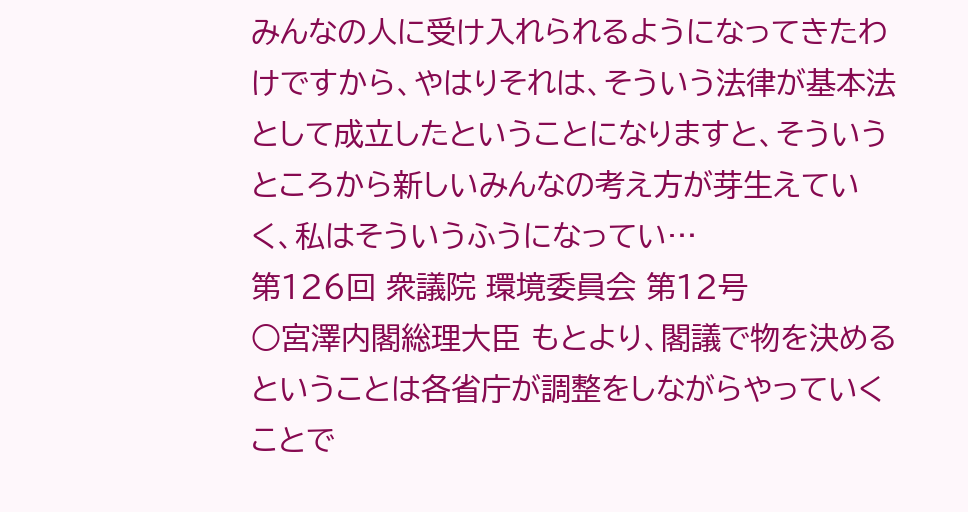みんなの人に受け入れられるようになってきたわけですから、やはりそれは、そういう法律が基本法として成立したということになりますと、そういうところから新しいみんなの考え方が芽生えていく、私はそういうふうになってい…
第126回 衆議院 環境委員会 第12号
○宮澤内閣総理大臣 もとより、閣議で物を決めるということは各省庁が調整をしながらやっていくことで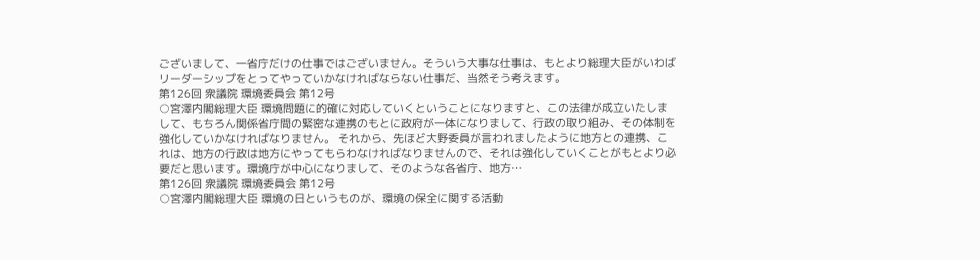ございまして、一省庁だけの仕事ではございません。そういう大事な仕事は、もとより総理大臣がいわばリーダーシップをとってやっていかなければならない仕事だ、当然そう考えます。
第126回 衆議院 環境委員会 第12号
○宮澤内閣総理大臣 環境問題に的確に対応していくということになりますと、この法律が成立いたしまして、もちろん関係省庁間の緊密な連携のもとに政府が一体になりまして、行政の取り組み、その体制を強化していかなければなりません。 それから、先ほど大野委員が言われましたように地方との連携、これは、地方の行政は地方にやってもらわなければなりませんので、それは強化していくことがもとより必要だと思います。環境庁が中心になりまして、そのような各省庁、地方…
第126回 衆議院 環境委員会 第12号
○宮澤内閣総理大臣 環境の日というものが、環境の保全に関する活動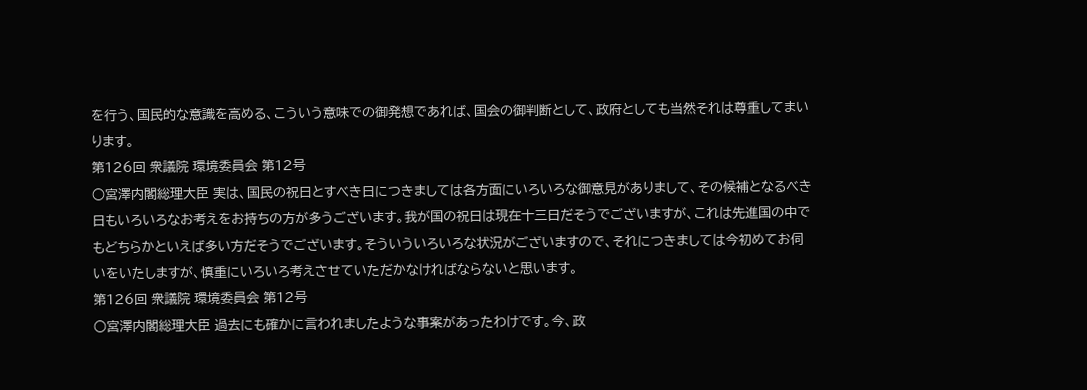を行う、国民的な意識を高める、こういう意味での御発想であれば、国会の御判断として、政府としても当然それは尊重してまいります。
第126回 衆議院 環境委員会 第12号
○宮澤内閣総理大臣 実は、国民の祝日とすべき日につきましては各方面にいろいろな御意見がありまして、その候補となるべき日もいろいろなお考えをお持ちの方が多うございます。我が国の祝日は現在十三日だそうでございますが、これは先進国の中でもどちらかといえば多い方だそうでございます。そういういろいろな状況がございますので、それにつきましては今初めてお伺いをいたしますが、慎重にいろいろ考えさせていただかなければならないと思います。
第126回 衆議院 環境委員会 第12号
○宮澤内閣総理大臣 過去にも確かに言われましたような事案があったわけです。今、政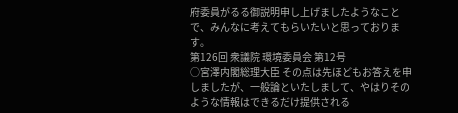府委員がるる御説明申し上げましたようなことで、みんなに考えてもらいたいと思っております。
第126回 衆議院 環境委員会 第12号
○宮澤内閣総理大臣 その点は先ほどもお答えを申しましたが、一般論といたしまして、やはりそのような情報はできるだけ提供される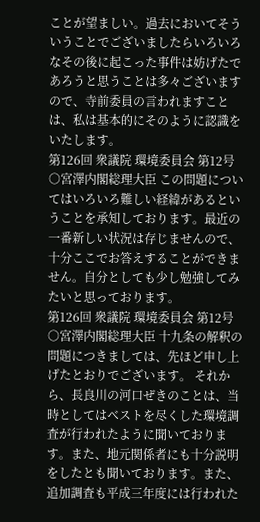ことが望ましい。過去においてそういうことでございましたらいろいろなその後に起こった事件は妨げたであろうと思うことは多々ございますので、寺前委員の言われますことは、私は基本的にそのように認識をいたします。
第126回 衆議院 環境委員会 第12号
○宮澤内閣総理大臣 この問題についてはいろいろ難しい経緯があるということを承知しております。最近の一番新しい状況は存じませんので、十分ここでお答えすることができません。自分としても少し勉強してみたいと思っております。
第126回 衆議院 環境委員会 第12号
○宮澤内閣総理大臣 十九条の解釈の問題につきましては、先ほど申し上げたとおりでございます。 それから、長良川の河口ぜきのことは、当時としてはベストを尽くした環境調査が行われたように聞いております。また、地元関係者にも十分説明をしたとも聞いております。また、追加調査も平成三年度には行われた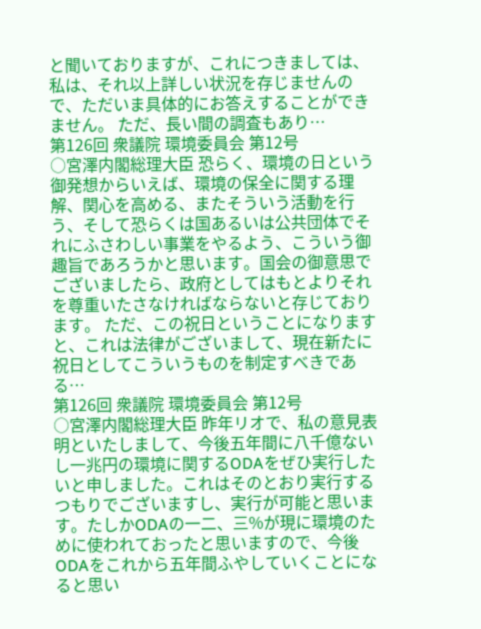と聞いておりますが、これにつきましては、私は、それ以上詳しい状況を存じませんので、ただいま具体的にお答えすることができません。 ただ、長い間の調査もあり…
第126回 衆議院 環境委員会 第12号
○宮澤内閣総理大臣 恐らく、環境の日という御発想からいえば、環境の保全に関する理解、関心を高める、またそういう活動を行う、そして恐らくは国あるいは公共団体でそれにふさわしい事業をやるよう、こういう御趣旨であろうかと思います。国会の御意思でございましたら、政府としてはもとよりそれを尊重いたさなければならないと存じております。 ただ、この祝日ということになりますと、これは法律がございまして、現在新たに祝日としてこういうものを制定すべきである…
第126回 衆議院 環境委員会 第12号
○宮澤内閣総理大臣 昨年リオで、私の意見表明といたしまして、今後五年間に八千億ないし一兆円の環境に関するODAをぜひ実行したいと申しました。これはそのとおり実行するつもりでございますし、実行が可能と思います。たしかODAの一二、三%が現に環境のために使われておったと思いますので、今後ODAをこれから五年間ふやしていくことになると思い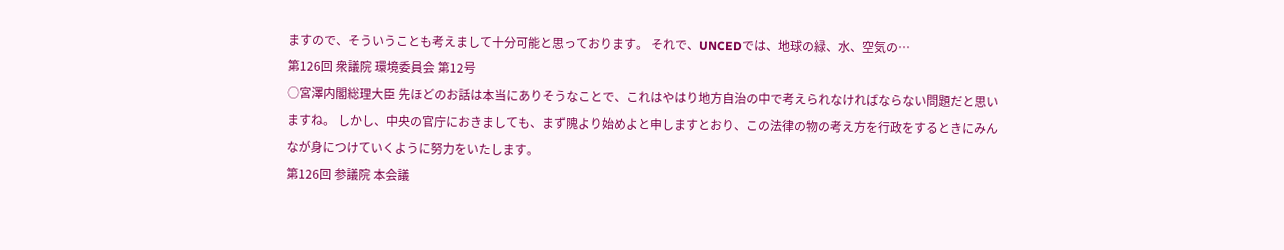ますので、そういうことも考えまして十分可能と思っております。 それで、UNCEDでは、地球の緑、水、空気の…
第126回 衆議院 環境委員会 第12号
○宮澤内閣総理大臣 先ほどのお話は本当にありそうなことで、これはやはり地方自治の中で考えられなければならない問題だと思いますね。 しかし、中央の官庁におきましても、まず隗より始めよと申しますとおり、この法律の物の考え方を行政をするときにみんなが身につけていくように努力をいたします。
第126回 参議院 本会議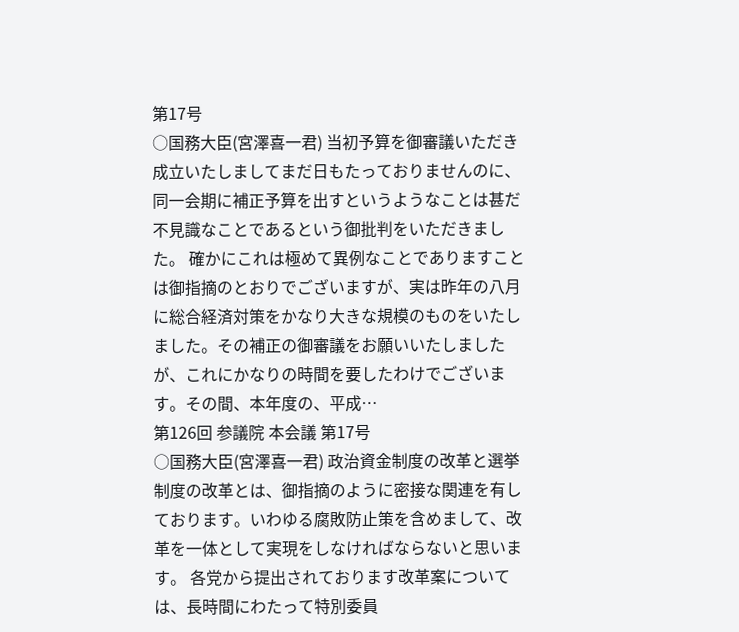第17号
○国務大臣(宮澤喜一君) 当初予算を御審議いただき成立いたしましてまだ日もたっておりませんのに、同一会期に補正予算を出すというようなことは甚だ不見識なことであるという御批判をいただきました。 確かにこれは極めて異例なことでありますことは御指摘のとおりでございますが、実は昨年の八月に総合経済対策をかなり大きな規模のものをいたしました。その補正の御審議をお願いいたしましたが、これにかなりの時間を要したわけでございます。その間、本年度の、平成…
第126回 参議院 本会議 第17号
○国務大臣(宮澤喜一君) 政治資金制度の改革と選挙制度の改革とは、御指摘のように密接な関連を有しております。いわゆる腐敗防止策を含めまして、改革を一体として実現をしなければならないと思います。 各党から提出されております改革案については、長時間にわたって特別委員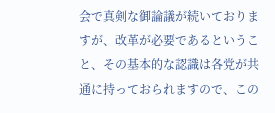会で真剣な御論議が続いておりますが、改革が必要であるということ、その基本的な認識は各党が共通に持っておられますので、この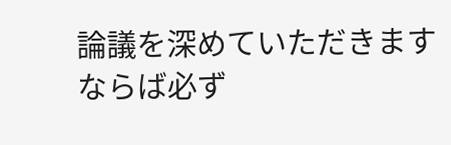論議を深めていただきますならば必ず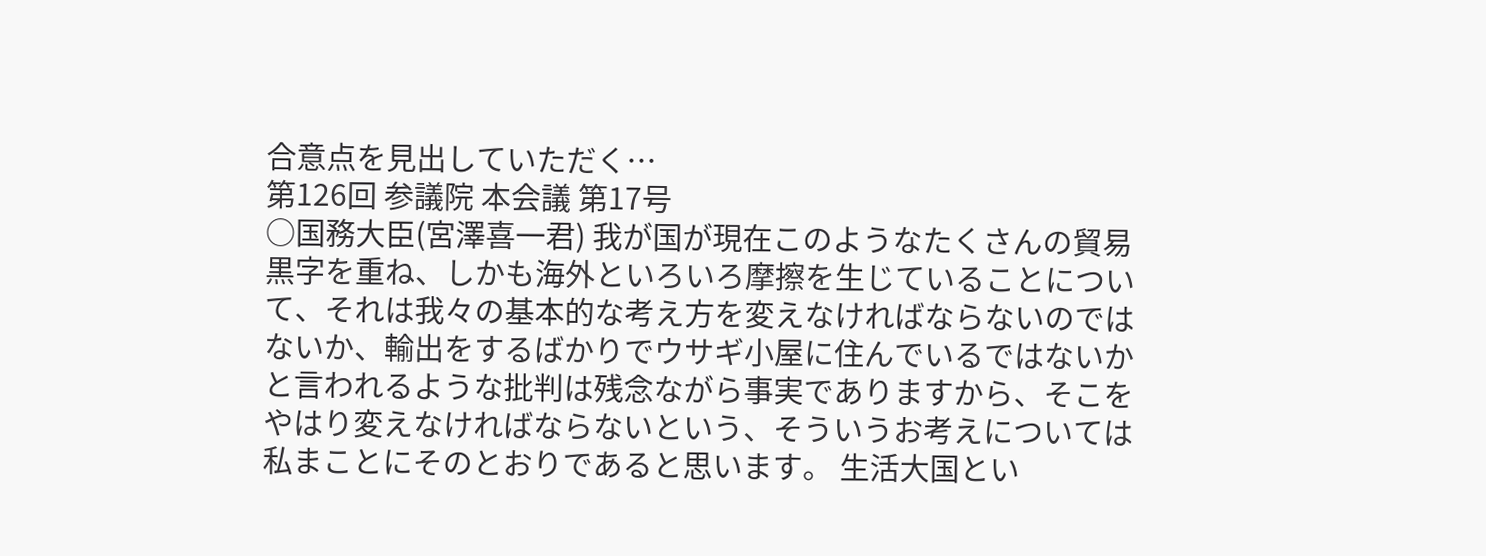合意点を見出していただく…
第126回 参議院 本会議 第17号
○国務大臣(宮澤喜一君) 我が国が現在このようなたくさんの貿易黒字を重ね、しかも海外といろいろ摩擦を生じていることについて、それは我々の基本的な考え方を変えなければならないのではないか、輸出をするばかりでウサギ小屋に住んでいるではないかと言われるような批判は残念ながら事実でありますから、そこをやはり変えなければならないという、そういうお考えについては私まことにそのとおりであると思います。 生活大国とい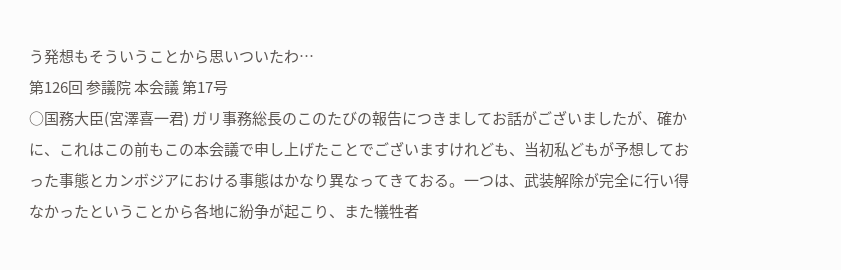う発想もそういうことから思いついたわ…
第126回 参議院 本会議 第17号
○国務大臣(宮澤喜一君) ガリ事務総長のこのたびの報告につきましてお話がございましたが、確かに、これはこの前もこの本会議で申し上げたことでございますけれども、当初私どもが予想しておった事態とカンボジアにおける事態はかなり異なってきておる。一つは、武装解除が完全に行い得なかったということから各地に紛争が起こり、また犠牲者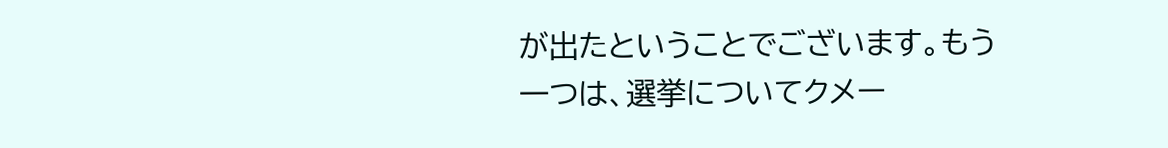が出たということでございます。もう一つは、選挙についてクメー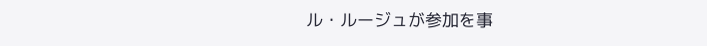ル・ルージュが参加を事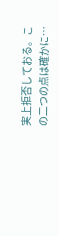実上拒否しておる。この二つの点は確かに…